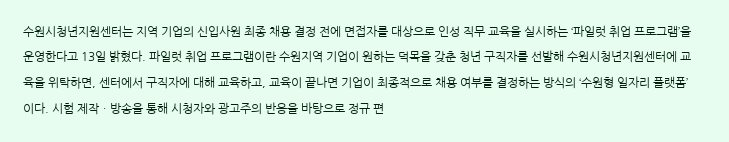수원시청년지원센터는 지역 기업의 신입사원 최종 채용 결정 전에 면접자를 대상으로 인성 직무 교육을 실시하는 ‘파일럿 취업 프로그램’을 운영한다고 13일 밝혔다. 파일럿 취업 프로그램이란 수원지역 기업이 원하는 덕목을 갖춘 청년 구직자를 선발해 수원시청년지원센터에 교육을 위탁하면, 센터에서 구직자에 대해 교육하고, 교육이 끝나면 기업이 최종적으로 채용 여부를 결정하는 방식의 ‘수원형 일자리 플랫폼’이다. 시험 제작ㆍ방송을 통해 시청자와 광고주의 반응을 바탕으로 정규 편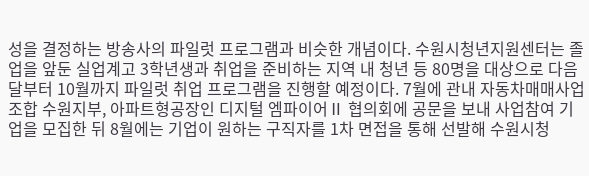성을 결정하는 방송사의 파일럿 프로그램과 비슷한 개념이다. 수원시청년지원센터는 졸업을 앞둔 실업계고 3학년생과 취업을 준비하는 지역 내 청년 등 80명을 대상으로 다음 달부터 10월까지 파일럿 취업 프로그램을 진행할 예정이다. 7월에 관내 자동차매매사업조합 수원지부, 아파트형공장인 디지털 엠파이어Ⅱ 협의회에 공문을 보내 사업참여 기업을 모집한 뒤 8월에는 기업이 원하는 구직자를 1차 면접을 통해 선발해 수원시청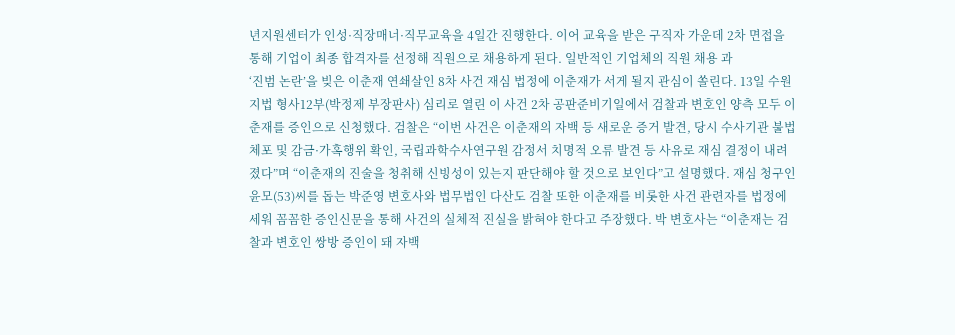년지원센터가 인성·직장매너·직무교육을 4일간 진행한다. 이어 교육을 받은 구직자 가운데 2차 면접을 통해 기업이 최종 합격자를 선정해 직원으로 채용하게 된다. 일반적인 기업체의 직원 채용 과
‘진범 논란’을 빚은 이춘재 연쇄살인 8차 사건 재심 법정에 이춘재가 서게 될지 관심이 쏠린다. 13일 수원지법 형사12부(박정제 부장판사) 심리로 열린 이 사건 2차 공판준비기일에서 검찰과 변호인 양측 모두 이춘재를 증인으로 신청했다. 검찰은 “이번 사건은 이춘재의 자백 등 새로운 증거 발견, 당시 수사기관 불법체포 및 감금·가혹행위 확인, 국립과학수사연구원 감정서 치명적 오류 발견 등 사유로 재심 결정이 내려졌다”며 “이춘재의 진술을 청취해 신빙성이 있는지 판단해야 할 것으로 보인다”고 설명했다. 재심 청구인 윤모(53)씨를 돕는 박준영 변호사와 법무법인 다산도 검찰 또한 이춘재를 비롯한 사건 관련자를 법정에 세워 꼼꼼한 증인신문을 통해 사건의 실체적 진실을 밝혀야 한다고 주장했다. 박 변호사는 “이춘재는 검찰과 변호인 쌍방 증인이 돼 자백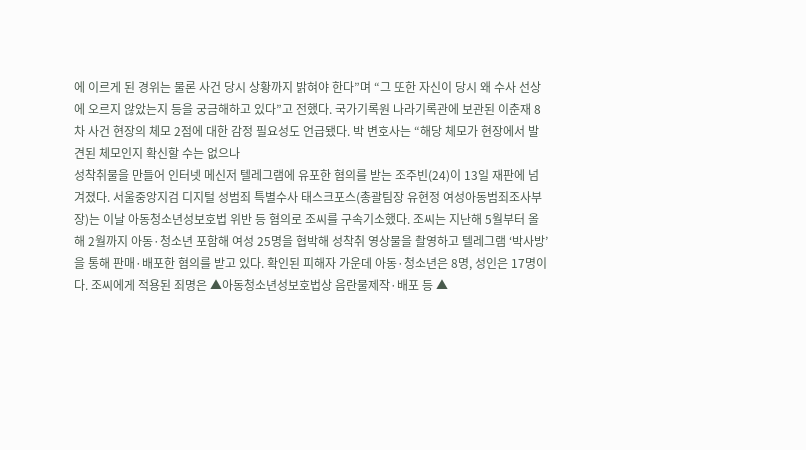에 이르게 된 경위는 물론 사건 당시 상황까지 밝혀야 한다”며 “그 또한 자신이 당시 왜 수사 선상에 오르지 않았는지 등을 궁금해하고 있다”고 전했다. 국가기록원 나라기록관에 보관된 이춘재 8차 사건 현장의 체모 2점에 대한 감정 필요성도 언급됐다. 박 변호사는 “해당 체모가 현장에서 발견된 체모인지 확신할 수는 없으나
성착취물을 만들어 인터넷 메신저 텔레그램에 유포한 혐의를 받는 조주빈(24)이 13일 재판에 넘겨졌다. 서울중앙지검 디지털 성범죄 특별수사 태스크포스(총괄팀장 유현정 여성아동범죄조사부장)는 이날 아동청소년성보호법 위반 등 혐의로 조씨를 구속기소했다. 조씨는 지난해 5월부터 올해 2월까지 아동·청소년 포함해 여성 25명을 협박해 성착취 영상물을 촬영하고 텔레그램 ‘박사방’을 통해 판매·배포한 혐의를 받고 있다. 확인된 피해자 가운데 아동·청소년은 8명, 성인은 17명이다. 조씨에게 적용된 죄명은 ▲아동청소년성보호법상 음란물제작·배포 등 ▲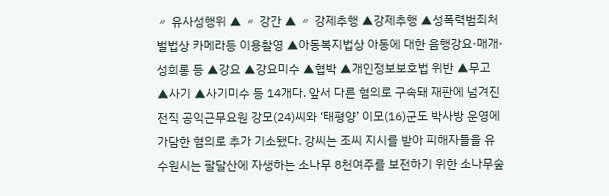〃 유사성행위 ▲ 〃 강간 ▲ 〃 강제추행 ▲강제추행 ▲성폭력범죄처벌법상 카메라등 이용촬영 ▲아동복지법상 아동에 대한 음행강요·매개·성희롱 등 ▲강요 ▲강요미수 ▲협박 ▲개인정보보호법 위반 ▲무고 ▲사기 ▲사기미수 등 14개다. 앞서 다른 혐의로 구속돼 재판에 넘겨진 전직 공익근무요원 강모(24)씨와 ‘태평양’ 이모(16)군도 박사방 운영에 가담한 혐의로 추가 기소됐다. 강씨는 조씨 지시를 받아 피해자들을 유
수원시는 팔달산에 자생하는 소나무 8천여주를 보전하기 위한 소나무숲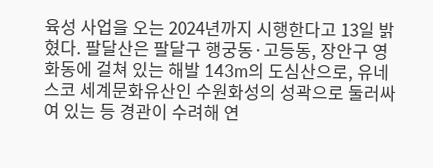육성 사업을 오는 2024년까지 시행한다고 13일 밝혔다. 팔달산은 팔달구 행궁동·고등동, 장안구 영화동에 걸쳐 있는 해발 143m의 도심산으로, 유네스코 세계문화유산인 수원화성의 성곽으로 둘러싸여 있는 등 경관이 수려해 연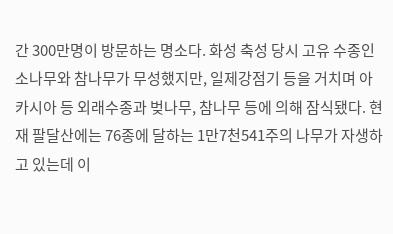간 300만명이 방문하는 명소다. 화성 축성 당시 고유 수종인 소나무와 참나무가 무성했지만, 일제강점기 등을 거치며 아카시아 등 외래수종과 벚나무, 참나무 등에 의해 잠식됐다. 현재 팔달산에는 76종에 달하는 1만7천541주의 나무가 자생하고 있는데 이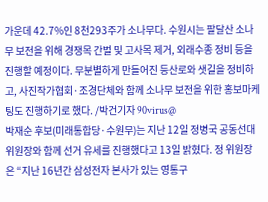가운데 42.7%인 8천293주가 소나무다. 수원시는 팔달산 소나무 보전을 위해 경쟁목 간벌 및 고사목 제거, 외래수종 정비 등을 진행할 예정이다. 무분별하게 만들어진 등산로와 샛길을 정비하고, 사진작가협회·조경단체와 함께 소나무 보전을 위한 홍보마케팅도 진행하기로 했다. /박건기자 90virus@
박재순 후보(미래통합당·수원무)는 지난 12일 정병국 공동선대위원장와 함께 선거 유세를 진행했다고 13일 밝혔다. 정 위원장은 “지난 16년간 삼성전자 본사가 있는 영통구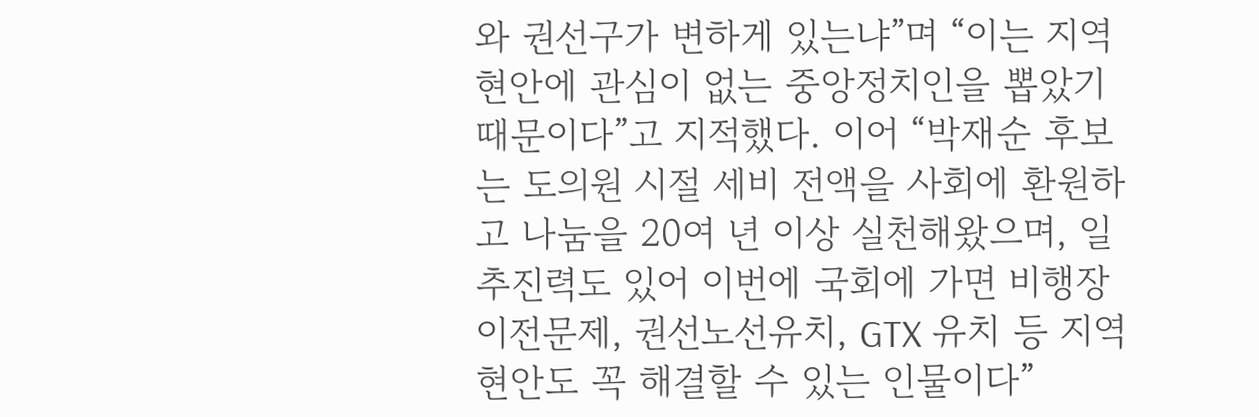와 권선구가 변하게 있는냐”며 “이는 지역 현안에 관심이 없는 중앙정치인을 뽑았기 때문이다”고 지적했다. 이어 “박재순 후보는 도의원 시절 세비 전액을 사회에 환원하고 나눔을 20여 년 이상 실천해왔으며, 일 추진력도 있어 이번에 국회에 가면 비행장 이전문제, 권선노선유치, GTX 유치 등 지역 현안도 꼭 해결할 수 있는 인물이다”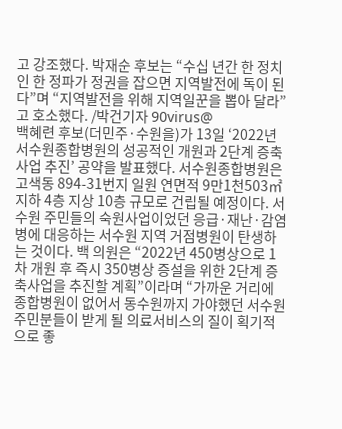고 강조했다. 박재순 후보는 “수십 년간 한 정치인 한 정파가 정권을 잡으면 지역발전에 독이 된다”며 “지역발전을 위해 지역일꾼을 뽑아 달라”고 호소했다. /박건기자 90virus@
백혜련 후보(더민주·수원을)가 13일 ‘2022년 서수원종합병원의 성공적인 개원과 2단계 증축사업 추진’ 공약을 발표했다. 서수원종합병원은 고색동 894-31번지 일원 연면적 9만1천503㎡ 지하 4층 지상 10층 규모로 건립될 예정이다. 서수원 주민들의 숙원사업이었던 응급·재난·감염병에 대응하는 서수원 지역 거점병원이 탄생하는 것이다. 백 의원은 “2022년 450병상으로 1차 개원 후 즉시 350병상 증설을 위한 2단계 증축사업을 추진할 계획”이라며 “가까운 거리에 종합병원이 없어서 동수원까지 가야했던 서수원 주민분들이 받게 될 의료서비스의 질이 획기적으로 좋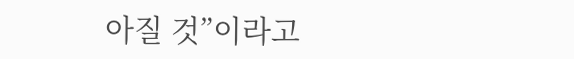아질 것”이라고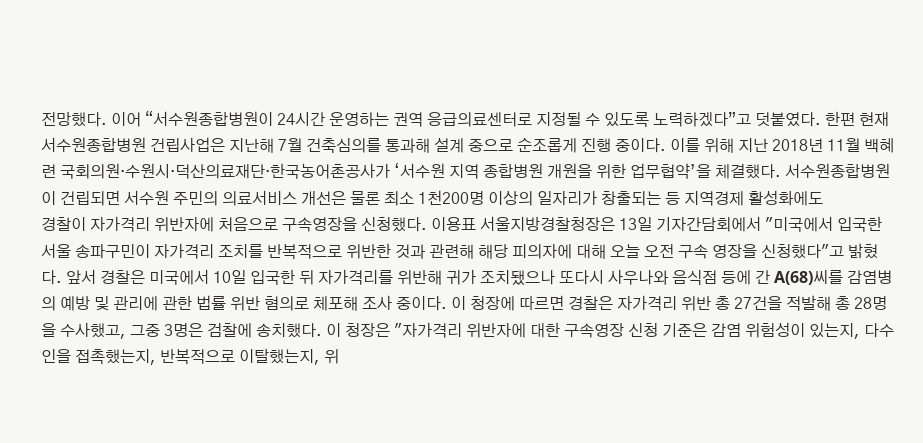전망했다. 이어 “서수원종합병원이 24시간 운영하는 권역 응급의료센터로 지정될 수 있도록 노력하겠다”고 덧붙였다. 한편 현재 서수원종합병원 건립사업은 지난해 7월 건축심의를 통과해 설계 중으로 순조롭게 진행 중이다. 이를 위해 지난 2018년 11월 백혜련 국회의원·수원시·덕산의료재단·한국농어촌공사가 ‘서수원 지역 종합병원 개원을 위한 업무협약’을 체결했다. 서수원종합병원이 건립되면 서수원 주민의 의료서비스 개선은 물론 최소 1천200명 이상의 일자리가 창출되는 등 지역경제 활성화에도
경찰이 자가격리 위반자에 처음으로 구속영장을 신청했다. 이용표 서울지방경찰청장은 13일 기자간담회에서 "미국에서 입국한 서울 송파구민이 자가격리 조치를 반복적으로 위반한 것과 관련해 해당 피의자에 대해 오늘 오전 구속 영장을 신청했다"고 밝혔다. 앞서 경찰은 미국에서 10일 입국한 뒤 자가격리를 위반해 귀가 조치됐으나 또다시 사우나와 음식점 등에 간 A(68)씨를 감염병의 예방 및 관리에 관한 법률 위반 혐의로 체포해 조사 중이다. 이 청장에 따르면 경찰은 자가격리 위반 총 27건을 적발해 총 28명을 수사했고, 그중 3명은 검찰에 송치했다. 이 청장은 "자가격리 위반자에 대한 구속영장 신청 기준은 감염 위험성이 있는지, 다수인을 접촉했는지, 반복적으로 이탈했는지, 위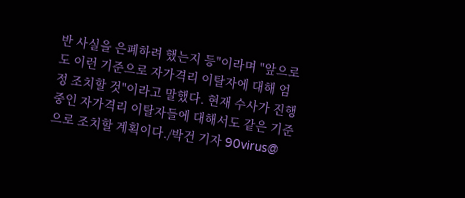반 사실을 은폐하려 했는지 등"이라며 "앞으로도 이런 기준으로 자가격리 이탈자에 대해 엄정 조치할 것"이라고 말했다. 현재 수사가 진행 중인 자가격리 이탈자들에 대해서도 같은 기준으로 조치할 계획이다./박건 기자 90virus@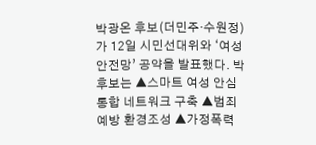박광온 후보(더민주·수원정)가 12일 시민선대위와 ‘여성 안전망’ 공약을 발표했다. 박 후보는 ▲스마트 여성 안심 통합 네트워크 구축 ▲범죄예방 환경조성 ▲가정폭력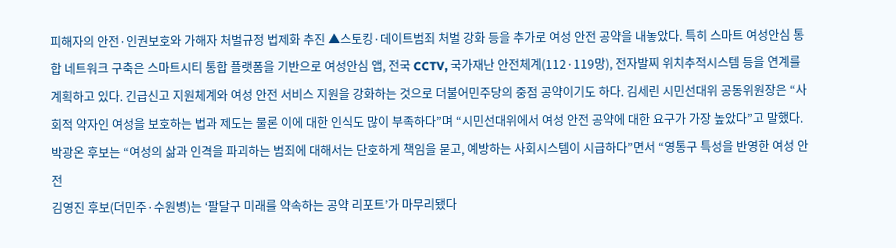피해자의 안전·인권보호와 가해자 처벌규정 법제화 추진 ▲스토킹·데이트범죄 처벌 강화 등을 추가로 여성 안전 공약을 내놓았다. 특히 스마트 여성안심 통합 네트워크 구축은 스마트시티 통합 플랫폼을 기반으로 여성안심 앱, 전국 CCTV, 국가재난 안전체계(112·119망), 전자발찌 위치추적시스템 등을 연계를 계획하고 있다. 긴급신고 지원체계와 여성 안전 서비스 지원을 강화하는 것으로 더불어민주당의 중점 공약이기도 하다. 김세린 시민선대위 공동위원장은 “사회적 약자인 여성을 보호하는 법과 제도는 물론 이에 대한 인식도 많이 부족하다”며 “시민선대위에서 여성 안전 공약에 대한 요구가 가장 높았다”고 말했다. 박광온 후보는 “여성의 삶과 인격을 파괴하는 범죄에 대해서는 단호하게 책임을 묻고, 예방하는 사회시스템이 시급하다”면서 “영통구 특성을 반영한 여성 안전
김영진 후보(더민주·수원병)는 ‘팔달구 미래를 약속하는 공약 리포트’가 마무리됐다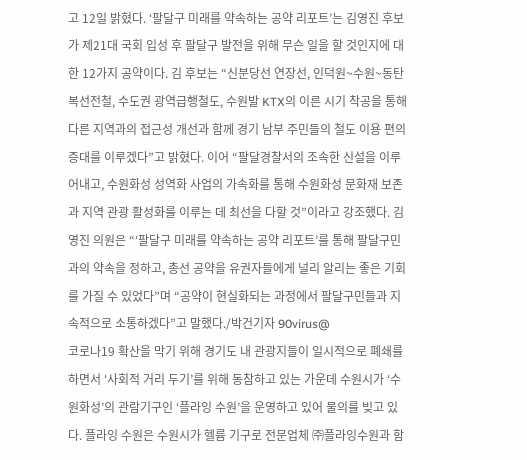고 12일 밝혔다. ‘팔달구 미래를 약속하는 공약 리포트’는 김영진 후보가 제21대 국회 입성 후 팔달구 발전을 위해 무슨 일을 할 것인지에 대한 12가지 공약이다. 김 후보는 “신분당선 연장선, 인덕원~수원~동탄 복선전철, 수도권 광역급행철도, 수원발 KTX의 이른 시기 착공을 통해 다른 지역과의 접근성 개선과 함께 경기 남부 주민들의 철도 이용 편의 증대를 이루겠다”고 밝혔다. 이어 “팔달경찰서의 조속한 신설을 이루어내고, 수원화성 성역화 사업의 가속화를 통해 수원화성 문화재 보존과 지역 관광 활성화를 이루는 데 최선을 다할 것”이라고 강조했다. 김영진 의원은 “‘팔달구 미래를 약속하는 공약 리포트’를 통해 팔달구민과의 약속을 정하고, 총선 공약을 유권자들에게 널리 알리는 좋은 기회를 가질 수 있었다”며 “공약이 현실화되는 과정에서 팔달구민들과 지속적으로 소통하겠다”고 말했다./박건기자 90virus@
코로나19 확산을 막기 위해 경기도 내 관광지들이 일시적으로 폐쇄를 하면서 ‘사회적 거리 두기’를 위해 동참하고 있는 가운데 수원시가 ‘수원화성’의 관람기구인 ‘플라잉 수원’을 운영하고 있어 물의를 빚고 있다. 플라잉 수원은 수원시가 헬륨 기구로 전문업체 ㈜플라잉수원과 함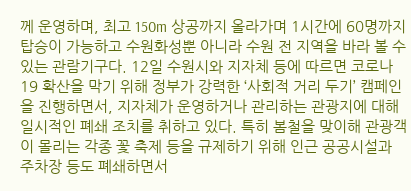께 운영하며, 최고 150m 상공까지 올라가며 1시간에 60명까지 탑승이 가능하고 수원화성뿐 아니라 수원 전 지역을 바라 볼 수 있는 관람기구다. 12일 수원시와 지자체 등에 따르면 코로나19 확산을 막기 위해 정부가 강력한 ‘사회적 거리 두기’ 캠페인을 진행하면서, 지자체가 운영하거나 관리하는 관광지에 대해 일시적인 폐쇄 조치를 취하고 있다. 특히 봄철을 맞이해 관광객이 몰리는 각종 꽃 축제 등을 규제하기 위해 인근 공공시설과 주차장 등도 폐쇄하면서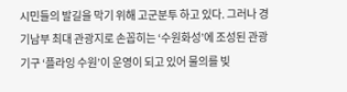시민들의 발길을 막기 위해 고군분투 하고 있다. 그러나 경기남부 최대 관광지로 손꼽히는 ‘수원화성’에 조성된 관광기구 ‘플라잉 수원’이 운영이 되고 있어 물의를 빚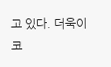고 있다. 더욱이 코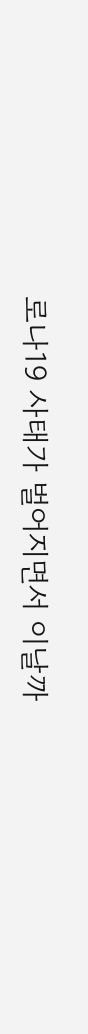로나19 사태가 벌어지면서 이날까